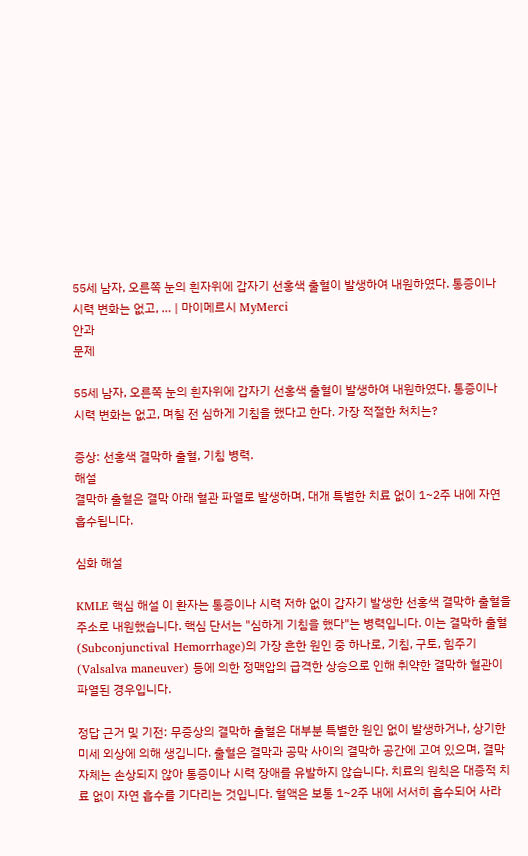55세 남자, 오른쪽 눈의 흰자위에 갑자기 선홍색 출혈이 발생하여 내원하였다. 통증이나 시력 변화는 없고, … | 마이메르시 MyMerci
안과
문제

55세 남자, 오른쪽 눈의 흰자위에 갑자기 선홍색 출혈이 발생하여 내원하였다. 통증이나 시력 변화는 없고, 며칠 전 심하게 기침을 했다고 한다. 가장 적절한 처치는?

증상: 선홍색 결막하 출혈, 기침 병력.
해설
결막하 출혈은 결막 아래 혈관 파열로 발생하며, 대개 특별한 치료 없이 1~2주 내에 자연 흡수됩니다.

심화 해설

KMLE 핵심 해설 이 환자는 통증이나 시력 저하 없이 갑자기 발생한 선홍색 결막하 출혈을 주소로 내원했습니다. 핵심 단서는 "심하게 기침을 했다"는 병력입니다. 이는 결막하 출혈(Subconjunctival Hemorrhage)의 가장 흔한 원인 중 하나로, 기침, 구토, 힘주기(Valsalva maneuver) 등에 의한 정맥압의 급격한 상승으로 인해 취약한 결막하 혈관이 파열된 경우입니다.

정답 근거 및 기전: 무증상의 결막하 출혈은 대부분 특별한 원인 없이 발생하거나, 상기한 미세 외상에 의해 생깁니다. 출혈은 결막과 공막 사이의 결막하 공간에 고여 있으며, 결막 자체는 손상되지 않아 통증이나 시력 장애를 유발하지 않습니다. 치료의 원칙은 대증적 치료 없이 자연 흡수를 기다리는 것입니다. 혈액은 보통 1~2주 내에 서서히 흡수되어 사라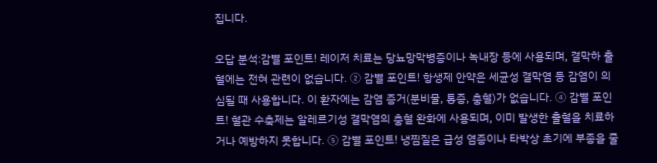집니다.

오답 분석:감별 포인트! 레이저 치료는 당뇨망막병증이나 녹내장 등에 사용되며, 결막하 출혈에는 전혀 관련이 없습니다. ② 감별 포인트! 항생제 안약은 세균성 결막염 등 감염이 의심될 때 사용합니다. 이 환자에는 감염 증거(분비물, 통증, 충혈)가 없습니다. ④ 감별 포인트! 혈관 수축제는 알레르기성 결막염의 충혈 완화에 사용되며, 이미 발생한 출혈을 치료하거나 예방하지 못합니다. ⑤ 감별 포인트! 냉찜질은 급성 염증이나 타박상 초기에 부종을 줄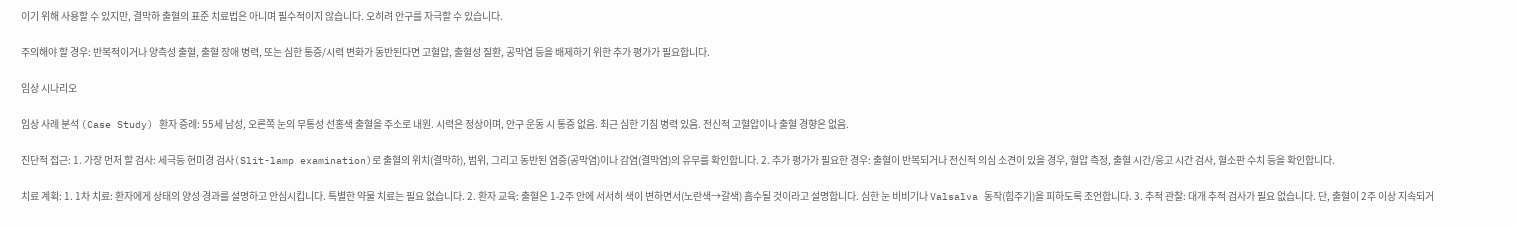이기 위해 사용할 수 있지만, 결막하 출혈의 표준 치료법은 아니며 필수적이지 않습니다. 오히려 안구를 자극할 수 있습니다.

주의해야 할 경우: 반복적이거나 양측성 출혈, 출혈 장애 병력, 또는 심한 통증/시력 변화가 동반된다면 고혈압, 출혈성 질환, 공막염 등을 배제하기 위한 추가 평가가 필요합니다.

임상 시나리오

임상 사례 분석 (Case Study) 환자 증례: 55세 남성, 오른쪽 눈의 무통성 선홍색 출혈을 주소로 내원. 시력은 정상이며, 안구 운동 시 통증 없음. 최근 심한 기침 병력 있음. 전신적 고혈압이나 출혈 경향은 없음.

진단적 접근: 1. 가장 먼저 할 검사: 세극등 현미경 검사(Slit-lamp examination)로 출혈의 위치(결막하), 범위, 그리고 동반된 염증(공막염)이나 감염(결막염)의 유무를 확인합니다. 2. 추가 평가가 필요한 경우: 출혈이 반복되거나 전신적 의심 소견이 있을 경우, 혈압 측정, 출혈 시간/응고 시간 검사, 혈소판 수치 등을 확인합니다.

치료 계획: 1. 1차 치료: 환자에게 상태의 양성 경과를 설명하고 안심시킵니다. 특별한 약물 치료는 필요 없습니다. 2. 환자 교육: 출혈은 1-2주 안에 서서히 색이 변하면서(노란색→갈색) 흡수될 것이라고 설명합니다. 심한 눈 비비기나 Valsalva 동작(힘주기)을 피하도록 조언합니다. 3. 추적 관찰: 대개 추적 검사가 필요 없습니다. 단, 출혈이 2주 이상 지속되거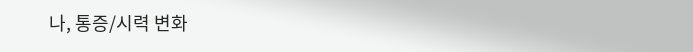나, 통증/시력 변화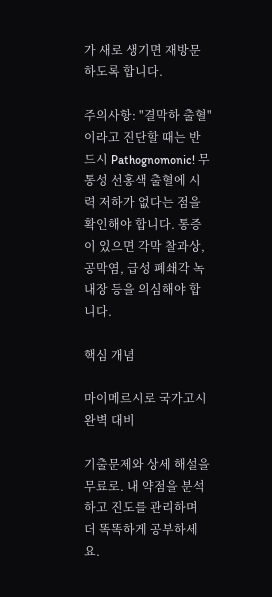가 새로 생기면 재방문하도록 합니다.

주의사항: "결막하 출혈"이라고 진단할 때는 반드시 Pathognomonic! 무통성 선홍색 출혈에 시력 저하가 없다는 점을 확인해야 합니다. 통증이 있으면 각막 찰과상, 공막염, 급성 폐쇄각 녹내장 등을 의심해야 합니다.

핵심 개념

마이메르시로 국가고시 완벽 대비

기출문제와 상세 해설을 무료로. 내 약점을 분석하고 진도를 관리하며 더 똑똑하게 공부하세요.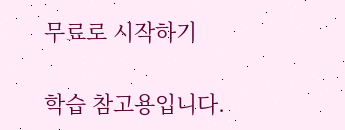무료로 시작하기

학습 참고용입니다.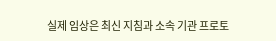실제 임상은 최신 지침과 소속 기관 프로토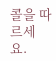콜을 따르세요.